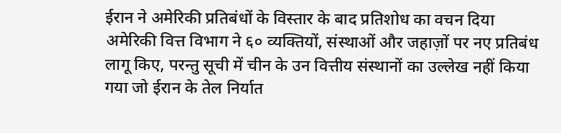ईरान ने अमेरिकी प्रतिबंधों के विस्तार के बाद प्रतिशोध का वचन दिया
अमेरिकी वित्त विभाग ने ६० व्यक्तियों, संस्थाओं और जहाज़ों पर नए प्रतिबंध लागू किए, परन्तु सूची में चीन के उन वित्तीय संस्थानों का उल्लेख नहीं किया गया जो ईरान के तेल निर्यात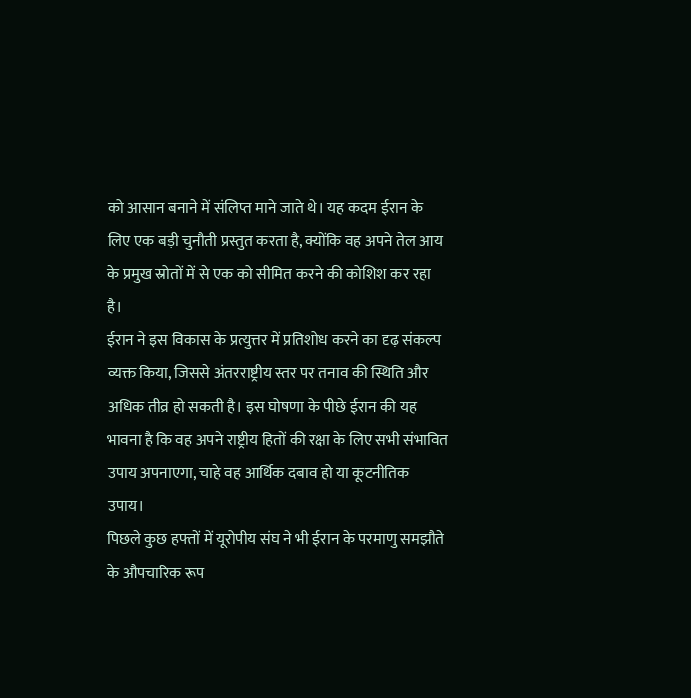को आसान बनाने में संलिप्त माने जाते थे। यह कदम ईरान के लिए एक बड़ी चुनौती प्रस्तुत करता है, क्योंकि वह अपने तेल आय के प्रमुख स्रोतों में से एक को सीमित करने की कोशिश कर रहा है।
ईरान ने इस विकास के प्रत्युत्तर में प्रतिशोध करने का दृढ़ संकल्प व्यक्त किया, जिससे अंतरराष्ट्रीय स्तर पर तनाव की स्थिति और अधिक तीव्र हो सकती है। इस घोषणा के पीछे ईरान की यह भावना है कि वह अपने राष्ट्रीय हितों की रक्षा के लिए सभी संभावित उपाय अपनाएगा, चाहे वह आर्थिक दबाव हो या कूटनीतिक उपाय।
पिछले कुछ हफ्तों में यूरोपीय संघ ने भी ईरान के परमाणु समझौते के औपचारिक रूप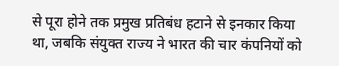से पूरा होने तक प्रमुख प्रतिबंध हटाने से इनकार किया था, जबकि संयुक्त राज्य ने भारत की चार कंपनियों को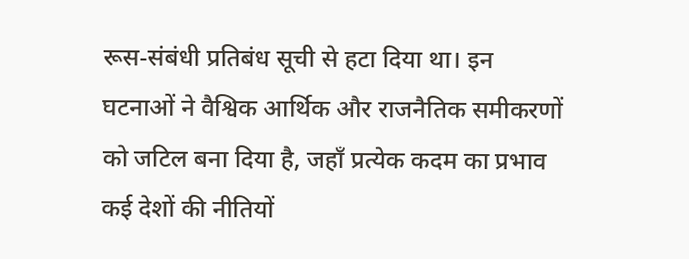रूस‑संबंधी प्रतिबंध सूची से हटा दिया था। इन घटनाओं ने वैश्विक आर्थिक और राजनैतिक समीकरणों को जटिल बना दिया है, जहाँ प्रत्येक कदम का प्रभाव कई देशों की नीतियों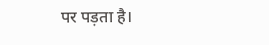पर पड़ता है।